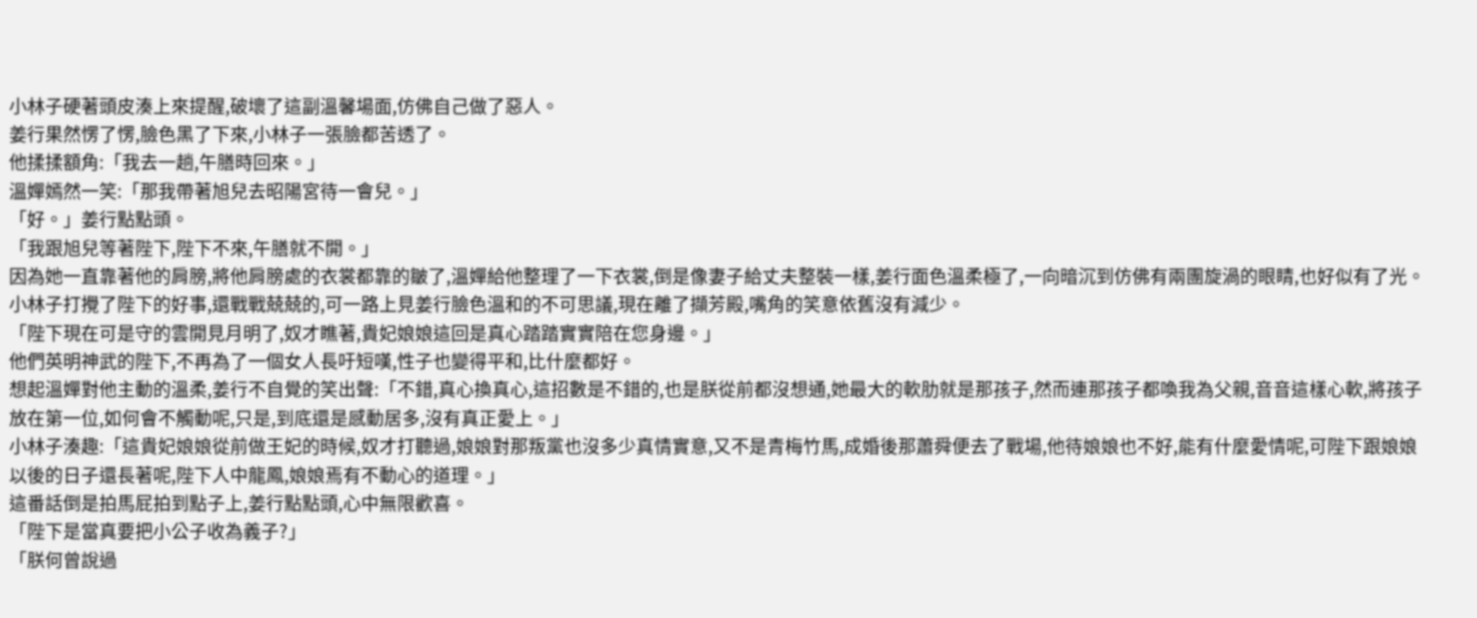小林子硬著頭皮湊上來提醒,破壞了這副溫馨場面,仿佛自己做了惡人。
姜行果然愣了愣,臉色黑了下來,小林子一張臉都苦透了。
他揉揉額角:「我去一趟,午膳時回來。」
溫嬋嫣然一笑:「那我帶著旭兒去昭陽宮待一會兒。」
「好。」姜行點點頭。
「我跟旭兒等著陛下,陛下不來,午膳就不開。」
因為她一直靠著他的肩膀,將他肩膀處的衣裳都靠的皺了,溫嬋給他整理了一下衣裳,倒是像妻子給丈夫整裝一樣,姜行面色溫柔極了,一向暗沉到仿佛有兩團旋渦的眼睛,也好似有了光。
小林子打攪了陛下的好事,還戰戰兢兢的,可一路上見姜行臉色溫和的不可思議,現在離了擷芳殿,嘴角的笑意依舊沒有減少。
「陛下現在可是守的雲開見月明了,奴才瞧著,貴妃娘娘這回是真心踏踏實實陪在您身邊。」
他們英明神武的陛下,不再為了一個女人長吁短嘆,性子也變得平和,比什麼都好。
想起溫嬋對他主動的溫柔,姜行不自覺的笑出聲:「不錯,真心換真心,這招數是不錯的,也是朕從前都沒想通,她最大的軟肋就是那孩子,然而連那孩子都喚我為父親,音音這樣心軟,將孩子放在第一位,如何會不觸動呢,只是,到底還是感動居多,沒有真正愛上。」
小林子湊趣:「這貴妃娘娘從前做王妃的時候,奴才打聽過,娘娘對那叛黨也沒多少真情實意,又不是青梅竹馬,成婚後那蕭舜便去了戰場,他待娘娘也不好,能有什麼愛情呢,可陛下跟娘娘以後的日子還長著呢,陛下人中龍鳳,娘娘焉有不動心的道理。」
這番話倒是拍馬屁拍到點子上,姜行點點頭,心中無限歡喜。
「陛下是當真要把小公子收為義子?」
「朕何曾說過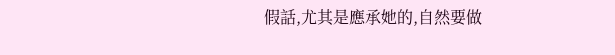假話,尤其是應承她的,自然要做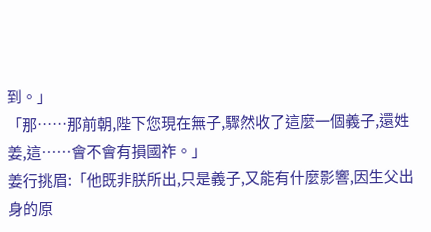到。」
「那……那前朝,陛下您現在無子,驟然收了這麼一個義子,還姓姜,這……會不會有損國祚。」
姜行挑眉:「他既非朕所出,只是義子,又能有什麼影響,因生父出身的原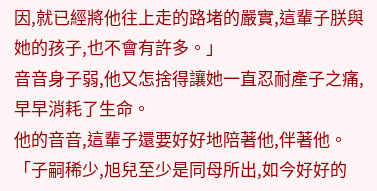因,就已經將他往上走的路堵的嚴實,這輩子朕與她的孩子,也不會有許多。」
音音身子弱,他又怎捨得讓她一直忍耐產子之痛,早早消耗了生命。
他的音音,這輩子還要好好地陪著他,伴著他。
「子嗣稀少,旭兒至少是同母所出,如今好好的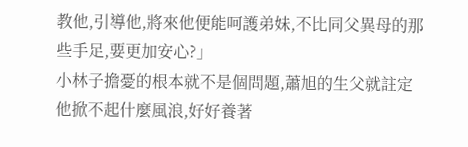教他,引導他,將來他便能呵護弟妹,不比同父異母的那些手足,要更加安心?」
小林子擔憂的根本就不是個問題,蕭旭的生父就註定他掀不起什麼風浪,好好養著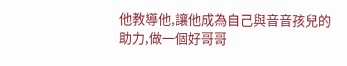他教導他,讓他成為自己與音音孩兒的助力,做一個好哥哥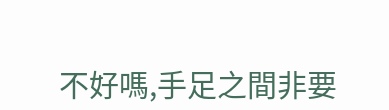不好嗎,手足之間非要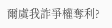爾虞我詐爭權奪利?